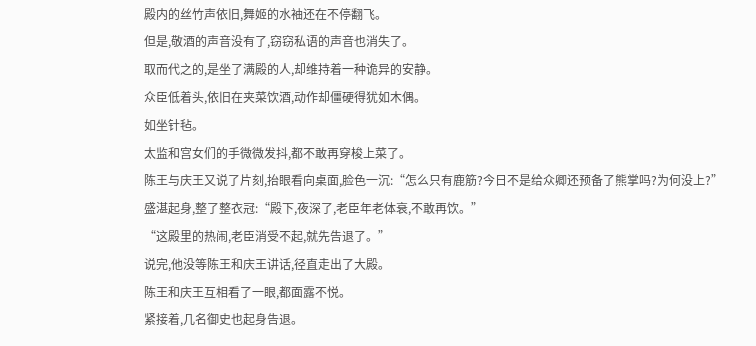殿内的丝竹声依旧,舞姬的水袖还在不停翻飞。
但是,敬酒的声音没有了,窃窃私语的声音也消失了。
取而代之的,是坐了满殿的人,却维持着一种诡异的安静。
众臣低着头,依旧在夹菜饮酒,动作却僵硬得犹如木偶。
如坐针毡。
太监和宫女们的手微微发抖,都不敢再穿梭上菜了。
陈王与庆王又说了片刻,抬眼看向桌面,脸色一沉:“怎么只有鹿筋?今日不是给众卿还预备了熊掌吗?为何没上?”
盛湛起身,整了整衣冠:“殿下,夜深了,老臣年老体衰,不敢再饮。”
“这殿里的热闹,老臣消受不起,就先告退了。”
说完,他没等陈王和庆王讲话,径直走出了大殿。
陈王和庆王互相看了一眼,都面露不悦。
紧接着,几名御史也起身告退。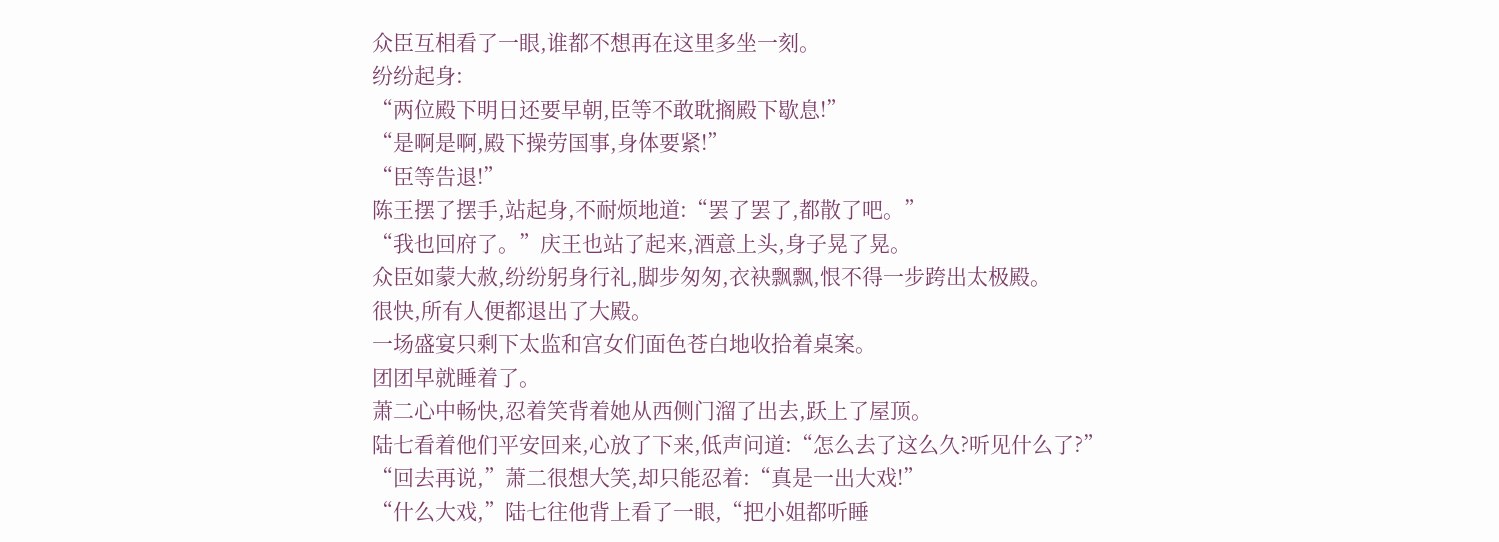众臣互相看了一眼,谁都不想再在这里多坐一刻。
纷纷起身:
“两位殿下明日还要早朝,臣等不敢耽搁殿下歇息!”
“是啊是啊,殿下操劳国事,身体要紧!”
“臣等告退!”
陈王摆了摆手,站起身,不耐烦地道:“罢了罢了,都散了吧。”
“我也回府了。”庆王也站了起来,酒意上头,身子晃了晃。
众臣如蒙大赦,纷纷躬身行礼,脚步匆匆,衣袂飘飘,恨不得一步跨出太极殿。
很快,所有人便都退出了大殿。
一场盛宴只剩下太监和宫女们面色苍白地收拾着桌案。
团团早就睡着了。
萧二心中畅快,忍着笑背着她从西侧门溜了出去,跃上了屋顶。
陆七看着他们平安回来,心放了下来,低声问道:“怎么去了这么久?听见什么了?”
“回去再说,”萧二很想大笑,却只能忍着:“真是一出大戏!”
“什么大戏,”陆七往他背上看了一眼,“把小姐都听睡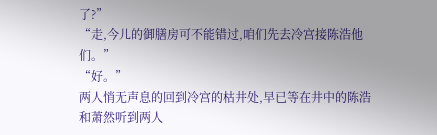了?”
“走,今儿的御膳房可不能错过,咱们先去冷宫接陈浩他们。”
“好。”
两人悄无声息的回到冷宫的枯井处,早已等在井中的陈浩和萧然听到两人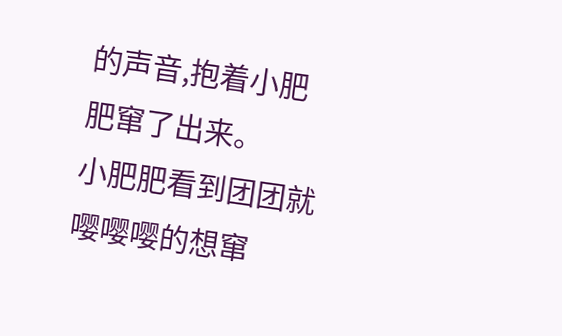的声音,抱着小肥肥窜了出来。
小肥肥看到团团就嘤嘤嘤的想窜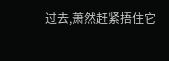过去,萧然赶紧捂住它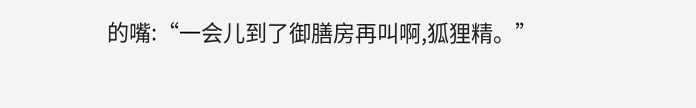的嘴:“一会儿到了御膳房再叫啊,狐狸精。”